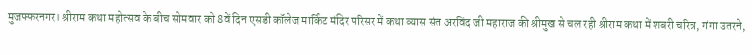मुजफ्फरनगर। श्रीराम कथा महोत्सव के बीच सोमवार को 8वें दिन एसडी कॉलेज मार्किट मंदिर परिसर में कथा व्यास संत अरविंद जी महाराज की श्रीमुख से चल रही श्रीराम कथा में शबरी चरित्र, गंगा उतरने,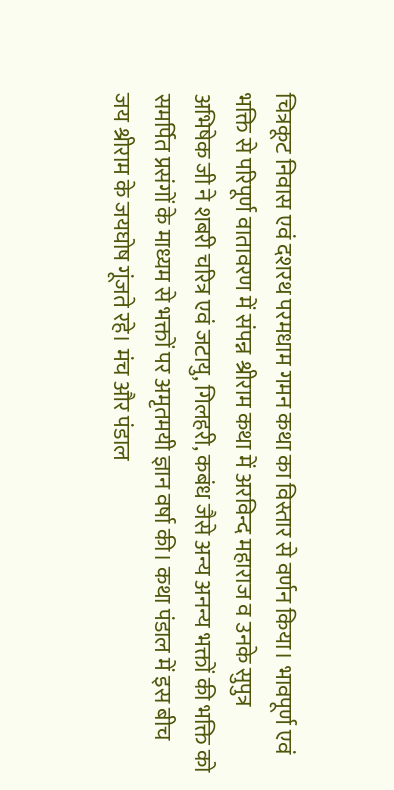चित्रकूट निवास एवं दशरथ परमधाम गमन कथा का विस्तार से वर्णन किया। भावपूर्ण एवं भक्ति से परिपूर्ण वातावरण में संपन्न श्रीराम कथा में अरविन्द महाराज व उनके सुपुत्र अभिषेक जी ने शबरी चरित्र एवं जटायु, गिलहरी, कबंध जैसे अन्य अनन्य भक्तों की भक्ति को समर्पित प्रसंगों के माध्यम से भक्तों पर अमृतमयी ज्ञान वर्षा की। कथा पंडाल में इस बीच जय श्रीराम के जयघोष गूंजते रहे। मंच और पंडाल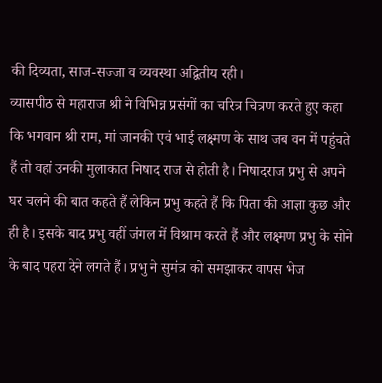की दिव्यता, साज-सज्जा व व्यवस्था अद्वितीय रही।
व्यासपीठ से महाराज श्री ने विभिन्न प्रसंगों का चरित्र चित्रण करते हुए कहा कि भगवान श्री राम, मां जानकी एवं भाई लक्ष्मण के साथ जब वन में पहुंचते हैं तो वहां उनकी मुलाकात निषाद राज से होती है। निषादराज प्रभु से अपने घर चलने की बात कहते हैं लेकिन प्रभु कहते हैं कि पिता की आज्ञा कुछ और ही है। इसके बाद प्रभु वहीं जंगल में विश्राम करते हैं और लक्ष्मण प्रभु के सोने के बाद पहरा देने लगते हैं। प्रभु ने सुमंत्र को समझाकर वापस भेज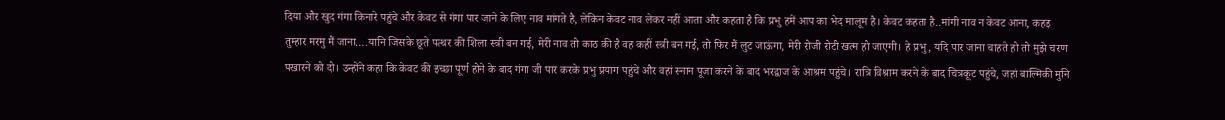दिया और खुद गंगा किनारे पहुंचे और केवट से गंगा पार जाने के लिए नाव मांगते है, लेकिन केवट नाव लेकर नहीं आता और कहता है कि प्रभु हमें आप का भेद मालूम है। केवट कहता है..मांगी नाव न केवट आना, कहइ तुम्हार मरमु मैं जाना….यानि जिसके छूते पत्थर की शिला स्त्री बन गई, मेरी नाव तो काठ की है वह कहीं स्त्री बन गई, तो फिर मैं लुट जाऊंगा, मेरी रोजी रोटी खत्म हो जाएगी। हे प्रभु, यदि पार जाना चाहते हो तो मुझे चरण पखारने को दो। उन्होंने कहा कि केवट की इच्छा पूर्ण होने के बाद गंगा जी पार करके प्रभु प्रयाग पहुंचे और वहां स्नान पूजा करने के बाद भरद्वाज के आश्रम पहुंचे। रात्रि विश्राम करने के बाद चित्रकूट पहुंचे, जहां बाल्मिकी मुनि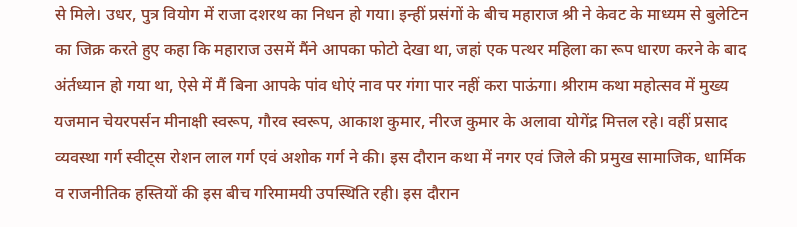से मिले। उधर, पुत्र वियोग में राजा दशरथ का निधन हो गया। इन्हीं प्रसंगों के बीच महाराज श्री ने केवट के माध्यम से बुलेटिन का जिक्र करते हुए कहा कि महाराज उसमें मैंने आपका फोटो देखा था, जहां एक पत्थर महिला का रूप धारण करने के बाद अंर्तध्यान हो गया था, ऐसे में मैं बिना आपके पांव धोएं नाव पर गंगा पार नहीं करा पाऊंगा। श्रीराम कथा महोत्सव में मुख्य यजमान चेयरपर्सन मीनाक्षी स्वरूप, गौरव स्वरूप, आकाश कुमार, नीरज कुमार के अलावा योगेंद्र मित्तल रहे। वहीं प्रसाद व्यवस्था गर्ग स्वीट्स रोशन लाल गर्ग एवं अशोक गर्ग ने की। इस दौरान कथा में नगर एवं जिले की प्रमुख सामाजिक, धार्मिक व राजनीतिक हस्तियों की इस बीच गरिमामयी उपस्थिति रही। इस दौरान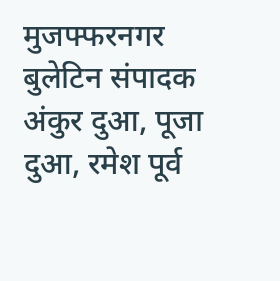मुजफ्फरनगर बुलेटिन संपादक अंकुर दुआ, पूजा दुआ, रमेश पूर्व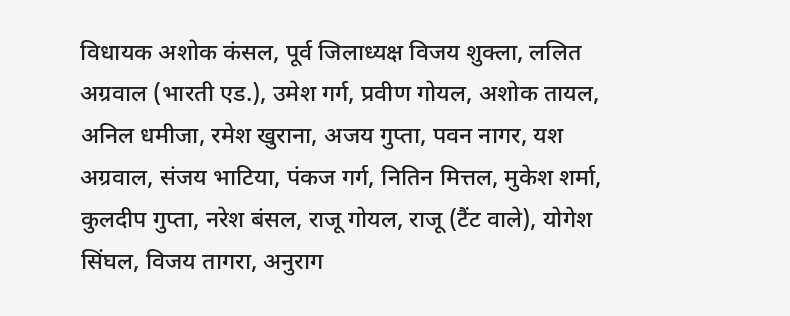विधायक अशोक कंसल, पूर्व जिलाध्यक्ष विजय शुक्ला, ललित अग्रवाल (भारती एड.), उमेश गर्ग, प्रवीण गोयल, अशोक तायल, अनिल धमीजा, रमेश खुराना, अजय गुप्ता, पवन नागर, यश अग्रवाल, संजय भाटिया, पंकज गर्ग, नितिन मित्तल, मुकेश शर्मा, कुलदीप गुप्ता, नरेश बंसल, राजू गोयल, राजू (टैंट वाले), योगेश सिंघल, विजय तागरा, अनुराग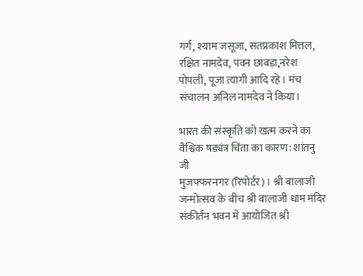गर्ग, श्याम जसूजा, सतप्रकाश मित्तल, रक्षित नामदेव, पवन छाबड़ा,नरेश पोपली, पूजा त्यागी आदि रहे। मंच संचालन अनिल नामदेव ने किया।

भारत की संस्कृति को खत्म करने का वैश्विक षड्यंत्र चिंता का कारण: शांतनु जी
मुजफ्फरनगर (रिपोर्टर)। श्री बालाजी जन्मोत्सव के बीच श्री बालाजी धाम मंदिर संकीर्तन भवन मे आयोजित श्री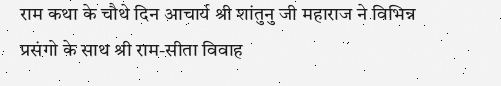राम कथा के चौथे दिन आचार्य श्री शांतुनु जी महाराज ने विभिन्न प्रसंगो के साथ श्री राम-सीता विवाह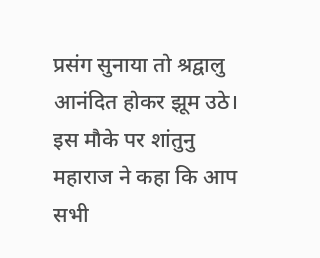प्रसंग सुनाया तो श्रद्वालु आनंदित होकर झूम उठे। इस मौके पर शांतुनु महाराज ने कहा कि आप सभी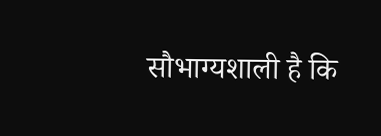सौभाग्यशाली है कि